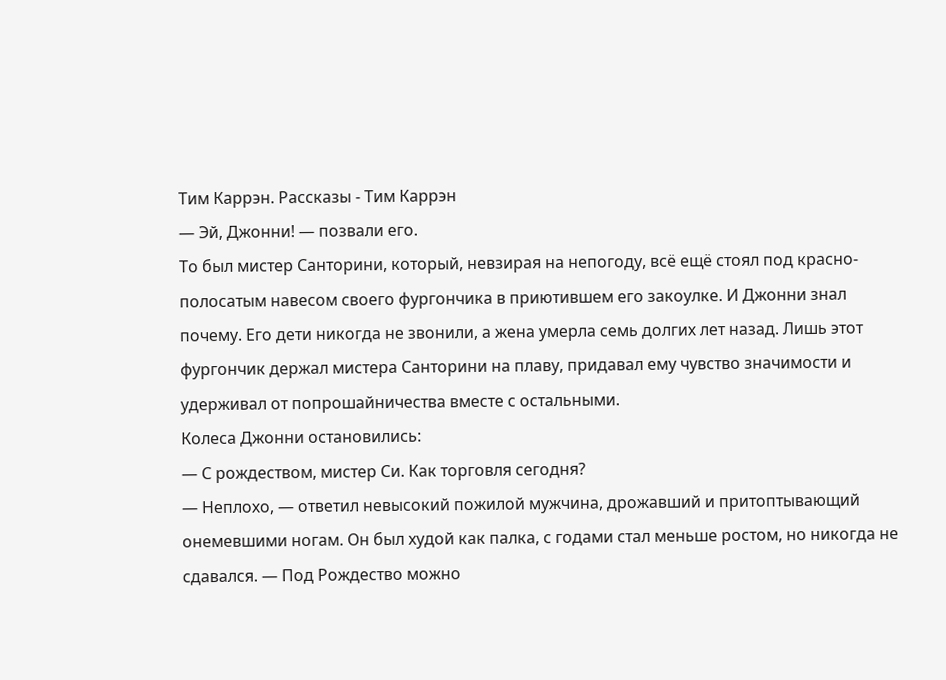Тим Каррэн. Рассказы - Тим Каррэн
— Эй, Джонни! — позвали его.
То был мистер Санторини, который, невзирая на непогоду, всё ещё стоял под красно-полосатым навесом своего фургончика в приютившем его закоулке. И Джонни знал почему. Его дети никогда не звонили, а жена умерла семь долгих лет назад. Лишь этот фургончик держал мистера Санторини на плаву, придавал ему чувство значимости и удерживал от попрошайничества вместе с остальными.
Колеса Джонни остановились:
— С рождеством, мистер Си. Как торговля сегодня?
— Неплохо, — ответил невысокий пожилой мужчина, дрожавший и притоптывающий онемевшими ногам. Он был худой как палка, с годами стал меньше ростом, но никогда не сдавался. — Под Рождество можно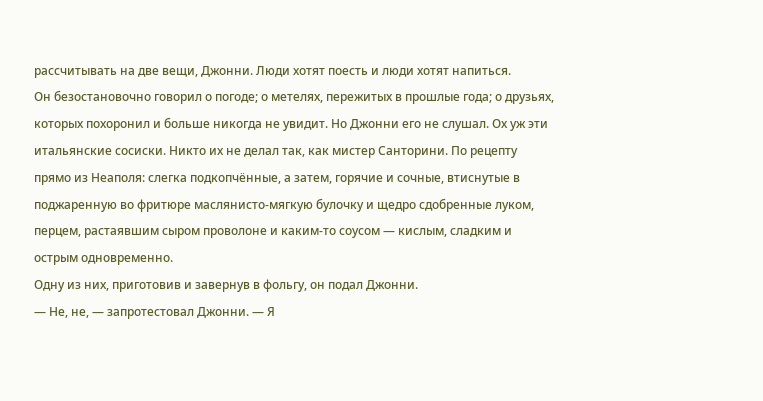рассчитывать на две вещи, Джонни. Люди хотят поесть и люди хотят напиться.
Он безостановочно говорил о погоде; о метелях, пережитых в прошлые года; о друзьях, которых похоронил и больше никогда не увидит. Но Джонни его не слушал. Ох уж эти итальянские сосиски. Никто их не делал так, как мистер Санторини. По рецепту прямо из Неаполя: слегка подкопчённые, а затем, горячие и сочные, втиснутые в поджаренную во фритюре маслянисто-мягкую булочку и щедро сдобренные луком, перцем, растаявшим сыром проволоне и каким-то соусом — кислым, сладким и острым одновременно.
Одну из них, приготовив и завернув в фольгу, он подал Джонни.
— Не, не, — запротестовал Джонни. — Я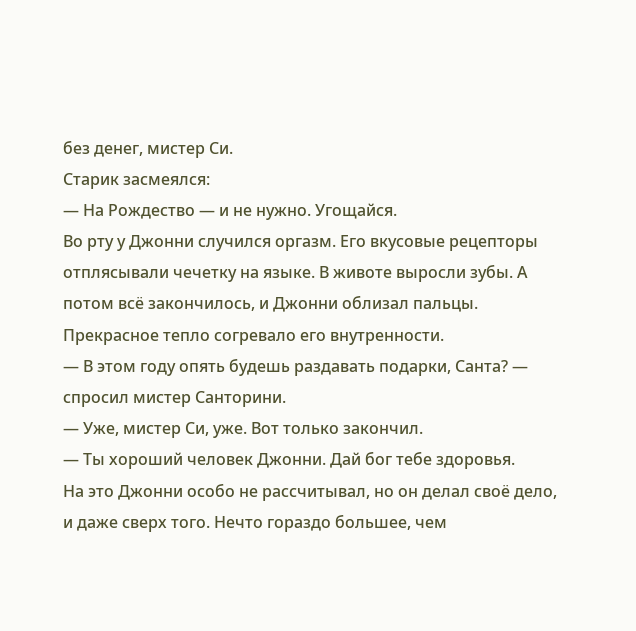без денег, мистер Си.
Старик засмеялся:
— На Рождество — и не нужно. Угощайся.
Во рту у Джонни случился оргазм. Его вкусовые рецепторы отплясывали чечетку на языке. В животе выросли зубы. А потом всё закончилось, и Джонни облизал пальцы. Прекрасное тепло согревало его внутренности.
— В этом году опять будешь раздавать подарки, Санта? — спросил мистер Санторини.
— Уже, мистер Си, уже. Вот только закончил.
— Ты хороший человек Джонни. Дай бог тебе здоровья.
На это Джонни особо не рассчитывал, но он делал своё дело, и даже сверх того. Нечто гораздо большее, чем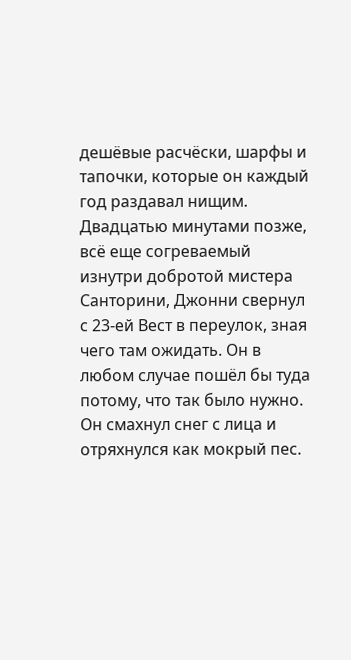дешёвые расчёски, шарфы и тапочки, которые он каждый год раздавал нищим.
Двадцатью минутами позже, всё еще согреваемый изнутри добротой мистера Санторини, Джонни свернул с 23-ей Вест в переулок, зная чего там ожидать. Он в любом случае пошёл бы туда потому, что так было нужно.
Он смахнул снег с лица и отряхнулся как мокрый пес.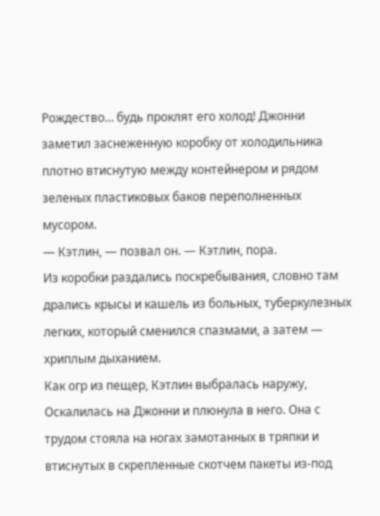Рождество… будь проклят его холод! Джонни заметил заснеженную коробку от холодильника плотно втиснутую между контейнером и рядом зеленых пластиковых баков переполненных мусором.
— Кэтлин, — позвал он. — Кэтлин, пора.
Из коробки раздались поскребывания, словно там дрались крысы и кашель из больных, туберкулезных легких, который сменился спазмами, а затем — хриплым дыханием.
Как огр из пещер, Кэтлин выбралась наружу, Оскалилась на Джонни и плюнула в него. Она с трудом стояла на ногах замотанных в тряпки и втиснутых в скрепленные скотчем пакеты из-под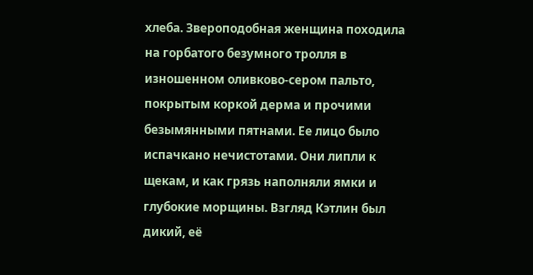хлеба. Звероподобная женщина походила на горбатого безумного тролля в изношенном оливково-сером пальто, покрытым коркой дерма и прочими безымянными пятнами. Ее лицо было испачкано нечистотами. Они липли к щекам, и как грязь наполняли ямки и глубокие морщины. Взгляд Кэтлин был дикий, её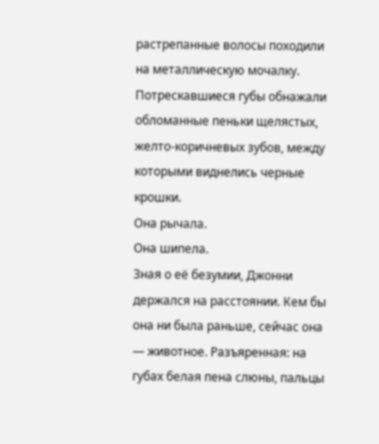растрепанные волосы походили на металлическую мочалку. Потрескавшиеся губы обнажали обломанные пеньки щелястых, желто-коричневых зубов, между которыми виднелись черные крошки.
Она рычала.
Она шипела.
Зная о её безумии, Джонни держался на расстоянии. Кем бы она ни была раньше, сейчас она — животное. Разъяренная: на губах белая пена слюны, пальцы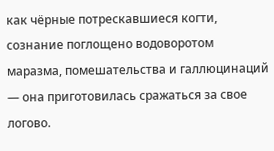как чёрные потрескавшиеся когти, сознание поглощено водоворотом маразма, помешательства и галлюцинаций — она приготовилась сражаться за свое логово.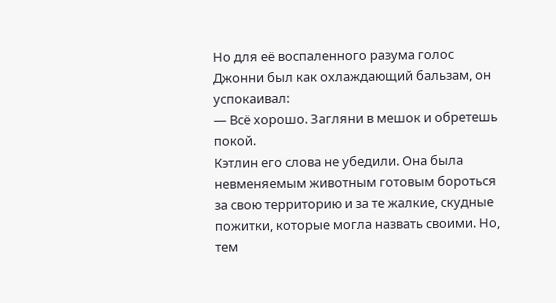Но для её воспаленного разума голос Джонни был как охлаждающий бальзам, он успокаивал:
— Всё хорошо. Загляни в мешок и обретешь покой.
Кэтлин его слова не убедили. Она была невменяемым животным готовым бороться за свою территорию и за те жалкие, скудные пожитки, которые могла назвать своими. Но, тем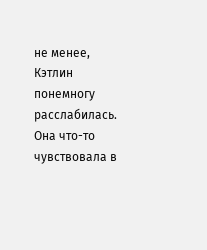не менее, Кэтлин понемногу расслабилась. Она что-то чувствовала в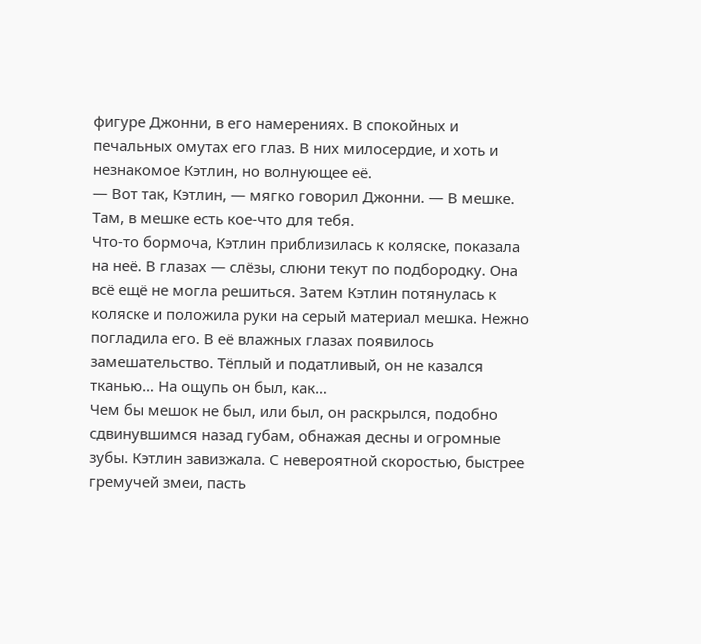фигуре Джонни, в его намерениях. В спокойных и печальных омутах его глаз. В них милосердие, и хоть и незнакомое Кэтлин, но волнующее её.
— Вот так, Кэтлин, — мягко говорил Джонни. — В мешке. Там, в мешке есть кое-что для тебя.
Что-то бормоча, Кэтлин приблизилась к коляске, показала на неё. В глазах — слёзы, слюни текут по подбородку. Она всё ещё не могла решиться. Затем Кэтлин потянулась к коляске и положила руки на серый материал мешка. Нежно погладила его. В её влажных глазах появилось замешательство. Тёплый и податливый, он не казался тканью… На ощупь он был, как…
Чем бы мешок не был, или был, он раскрылся, подобно сдвинувшимся назад губам, обнажая десны и огромные зубы. Кэтлин завизжала. С невероятной скоростью, быстрее гремучей змеи, пасть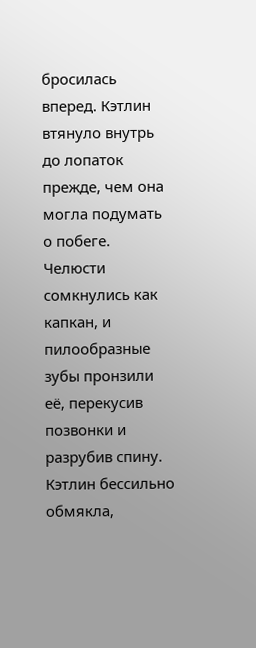бросилась вперед. Кэтлин втянуло внутрь до лопаток прежде, чем она могла подумать о побеге. Челюсти сомкнулись как капкан, и пилообразные зубы пронзили её, перекусив позвонки и разрубив спину. Кэтлин бессильно обмякла,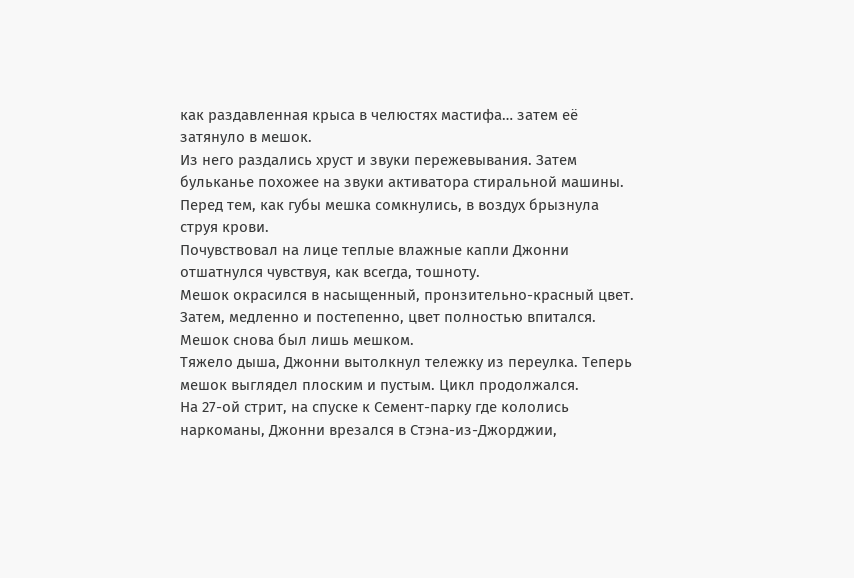как раздавленная крыса в челюстях мастифа… затем её затянуло в мешок.
Из него раздались хруст и звуки пережевывания. Затем бульканье похожее на звуки активатора стиральной машины. Перед тем, как губы мешка сомкнулись, в воздух брызнула струя крови.
Почувствовал на лице теплые влажные капли Джонни отшатнулся чувствуя, как всегда, тошноту.
Мешок окрасился в насыщенный, пронзительно-красный цвет. Затем, медленно и постепенно, цвет полностью впитался. Мешок снова был лишь мешком.
Тяжело дыша, Джонни вытолкнул тележку из переулка. Теперь мешок выглядел плоским и пустым. Цикл продолжался.
На 27-ой стрит, на спуске к Семент-парку где кололись наркоманы, Джонни врезался в Стэна-из-Джорджии,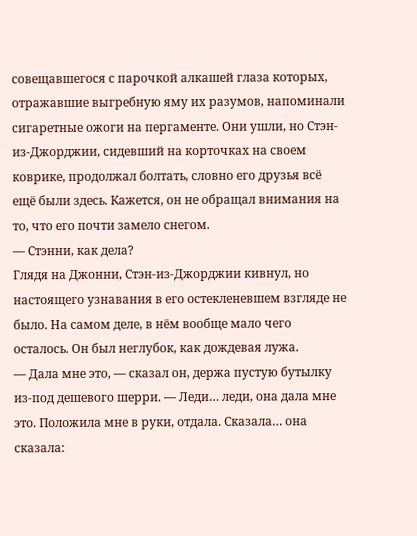совещавшегося с парочкой алкашей глаза которых, отражавшие выгребную яму их разумов, напоминали сигаретные ожоги на пергаменте. Они ушли, но Стэн-из-Джорджии, сидевший на корточках на своем коврике, продолжал болтать, словно его друзья всё ещё были здесь. Кажется, он не обращал внимания на то, что его почти замело снегом.
— Стэнни, как дела?
Глядя на Джонни, Стэн-из-Джорджии кивнул, но настоящего узнавания в его остекленевшем взгляде не было. На самом деле, в нём вообще мало чего осталось. Он был неглубок, как дождевая лужа.
— Дала мне это, — сказал он, держа пустую бутылку из-под дешевого шерри. — Леди… леди, она дала мне это. Положила мне в руки, отдала. Сказала… она сказала: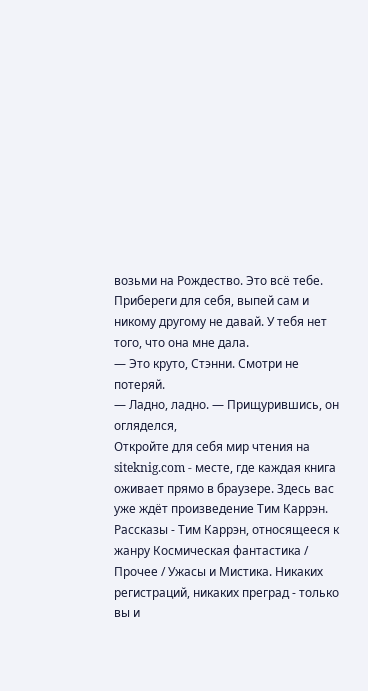возьми на Рождество. Это всё тебе. Прибереги для себя, выпей сам и никому другому не давай. У тебя нет того, что она мне дала.
— Это круто, Стэнни. Смотри не потеряй.
— Ладно, ладно. — Прищурившись, он огляделся,
Откройте для себя мир чтения на siteknig.com - месте, где каждая книга оживает прямо в браузере. Здесь вас уже ждёт произведение Тим Каррэн. Рассказы - Тим Каррэн, относящееся к жанру Космическая фантастика / Прочее / Ужасы и Мистика. Никаких регистраций, никаких преград - только вы и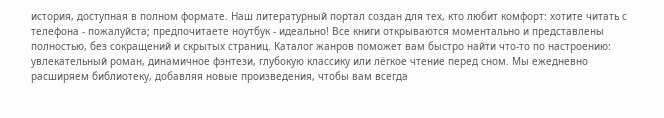история, доступная в полном формате. Наш литературный портал создан для тех, кто любит комфорт: хотите читать с телефона - пожалуйста; предпочитаете ноутбук - идеально! Все книги открываются моментально и представлены полностью, без сокращений и скрытых страниц. Каталог жанров поможет вам быстро найти что-то по настроению: увлекательный роман, динамичное фэнтези, глубокую классику или лёгкое чтение перед сном. Мы ежедневно расширяем библиотеку, добавляя новые произведения, чтобы вам всегда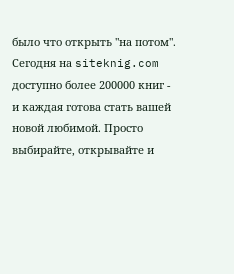было что открыть "на потом". Сегодня на siteknig.com доступно более 200000 книг - и каждая готова стать вашей новой любимой. Просто выбирайте, открывайте и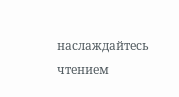наслаждайтесь чтением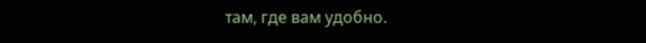там, где вам удобно.